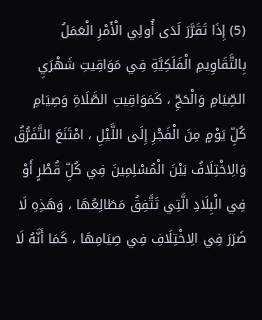(5) إِذَا تَقَرَّرَ لَدَى أُولِي الْأَمْرِ الْعَمَلُ بِالتَّقَاوِيمِ الْفَلَكِيَّةِ فِي مَوَاقِيتِ شَهْرَيِ الصِّيَامِ وَالْحَجِّ ، كَمَوَاقِيتِ الصَّلَاةِ وَصِيَامِ كُلِّ يَوْمٍ مِنَ الْفَجْرِ إِلَى اللَّيْلِ ، امْتَنَعَ التَّفَرُّقُ وَالِاخْتِلَافُ بَيْنَ الْمُسْلِمِينَ فِي كُلِّ قُطْرٍ أَوْ فِي الْبِلَادِ الَّتِي تَتَّفِقُ مَطَالِعُهَا ، وَهَذِهِ لَا ضَرَرَ فِي الِاخْتِلَافِ فِي صِيَامِهَا ، كَمَا أَنَّهُ لَا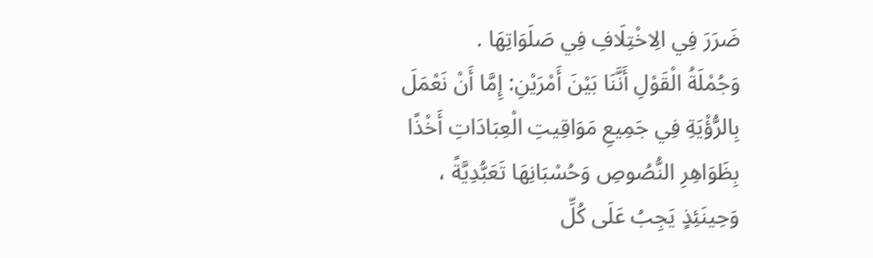ضَرَرَ فِي الِاخْتِلَافِ فِي صَلَوَاتِهَا .
وَجُمْلَةُ الْقَوْلِ أَنَّنَا بَيْنَ أَمْرَيْنِ: إِمَّا أَنْ نَعْمَلَ بِالرُّؤْيَةِ فِي جَمِيعِ مَوَاقِيتِ الْعِبَادَاتِ أَخْذًا بِظَوَاهِرِ النُّصُوصِ وَحُسْبَانِهَا تَعَبُّدِيَّةً ، وَحِينَئِذٍ يَجِبُ عَلَى كُلِّ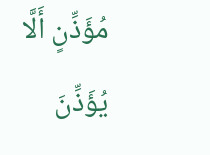مُؤَذِّنٍ أَلَّا يُؤَذِّنَ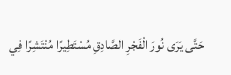حَتَّى يَرَى نُورَ الْفَجْرِ الصَّادِقِ مُسْتَطِيرًا مُنْتَشِرًا فِي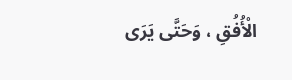الْأُفُقِ ، وَحَتَّى يَرَى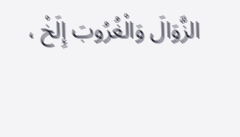الزَّوَالَ وَالْغُرُوبَ إِلَخْ ،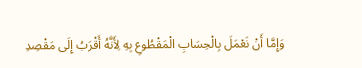وَإِمَّا أَنْ نَعْمَلَ بِالْحِسَابِ الْمَقْطُوعِ بِهِ لِأَنَّهُ أَقْرَبُ إِلَى مَقْصِدِ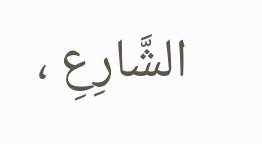الشَّارِعِ ،